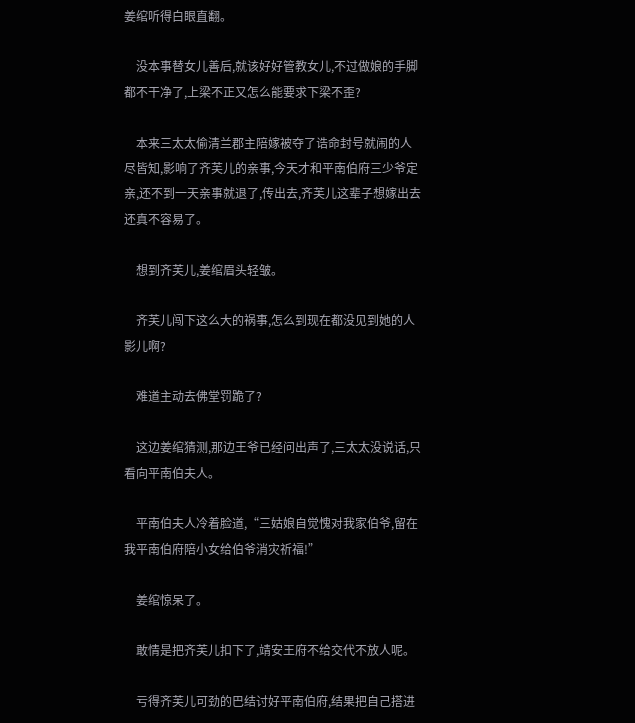姜绾听得白眼直翻。

    没本事替女儿善后,就该好好管教女儿,不过做娘的手脚都不干净了,上梁不正又怎么能要求下梁不歪?

    本来三太太偷清兰郡主陪嫁被夺了诰命封号就闹的人尽皆知,影响了齐芙儿的亲事,今天才和平南伯府三少爷定亲,还不到一天亲事就退了,传出去,齐芙儿这辈子想嫁出去还真不容易了。

    想到齐芙儿,姜绾眉头轻皱。

    齐芙儿闯下这么大的祸事,怎么到现在都没见到她的人影儿啊?

    难道主动去佛堂罚跪了?

    这边姜绾猜测,那边王爷已经问出声了,三太太没说话,只看向平南伯夫人。

    平南伯夫人冷着脸道,“三姑娘自觉愧对我家伯爷,留在我平南伯府陪小女给伯爷消灾祈福!”

    姜绾惊呆了。

    敢情是把齐芙儿扣下了,靖安王府不给交代不放人呢。

    亏得齐芙儿可劲的巴结讨好平南伯府,结果把自己搭进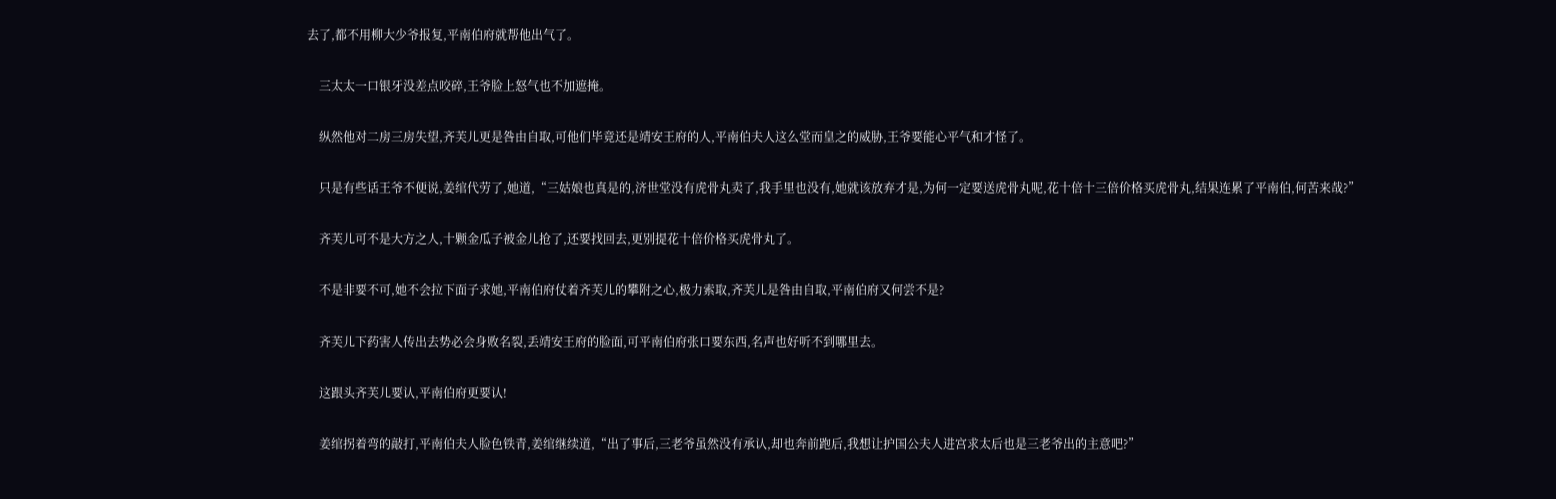去了,都不用柳大少爷报复,平南伯府就帮他出气了。

    三太太一口银牙没差点咬碎,王爷脸上怒气也不加遮掩。

    纵然他对二房三房失望,齐芙儿更是咎由自取,可他们毕竟还是靖安王府的人,平南伯夫人这么堂而皇之的威胁,王爷要能心平气和才怪了。

    只是有些话王爷不便说,姜绾代劳了,她道,“三姑娘也真是的,济世堂没有虎骨丸卖了,我手里也没有,她就该放弃才是,为何一定要送虎骨丸呢,花十倍十三倍价格买虎骨丸,结果连累了平南伯,何苦来哉?”

    齐芙儿可不是大方之人,十颗金瓜子被金儿抢了,还要找回去,更别提花十倍价格买虎骨丸了。

    不是非要不可,她不会拉下面子求她,平南伯府仗着齐芙儿的攀附之心,极力索取,齐芙儿是咎由自取,平南伯府又何尝不是?

    齐芙儿下药害人传出去势必会身败名裂,丢靖安王府的脸面,可平南伯府张口要东西,名声也好听不到哪里去。

    这跟头齐芙儿要认,平南伯府更要认!

    姜绾拐着弯的敲打,平南伯夫人脸色铁青,姜绾继续道,“出了事后,三老爷虽然没有承认,却也奔前跑后,我想让护国公夫人进宫求太后也是三老爷出的主意吧?”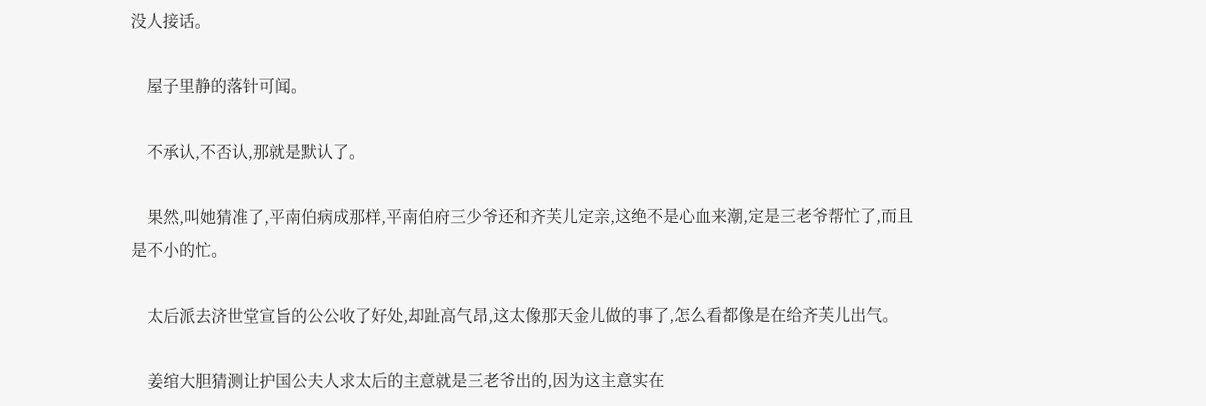没人接话。

    屋子里静的落针可闻。

    不承认,不否认,那就是默认了。

    果然,叫她猜准了,平南伯病成那样,平南伯府三少爷还和齐芙儿定亲,这绝不是心血来潮,定是三老爷帮忙了,而且是不小的忙。

    太后派去济世堂宣旨的公公收了好处,却趾高气昂,这太像那天金儿做的事了,怎么看都像是在给齐芙儿出气。

    姜绾大胆猜测让护国公夫人求太后的主意就是三老爷出的,因为这主意实在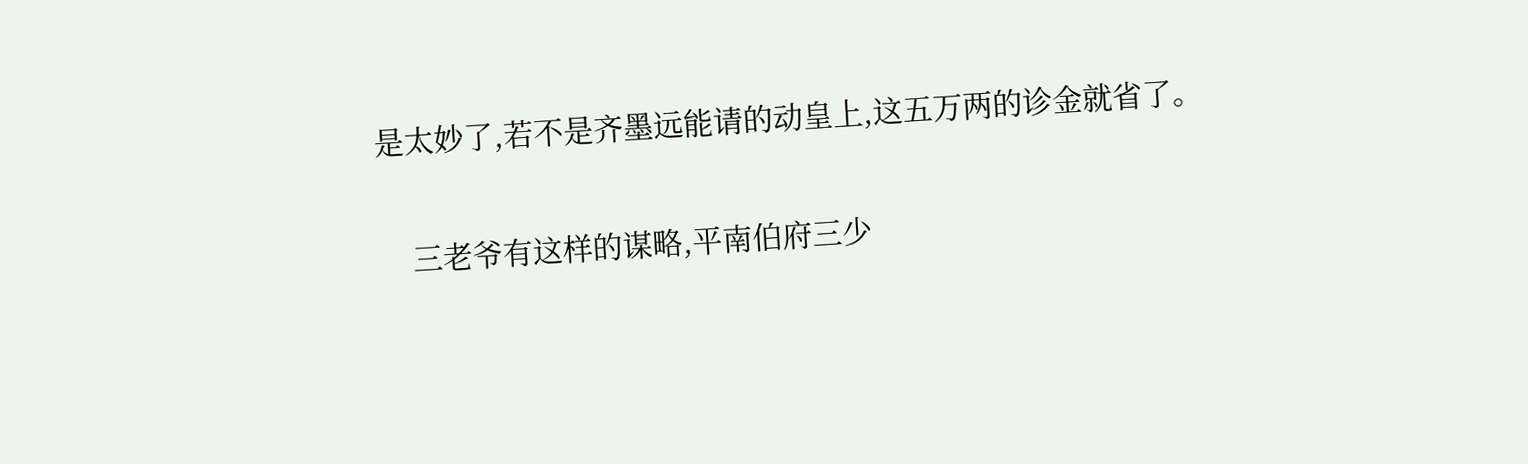是太妙了,若不是齐墨远能请的动皇上,这五万两的诊金就省了。

    三老爷有这样的谋略,平南伯府三少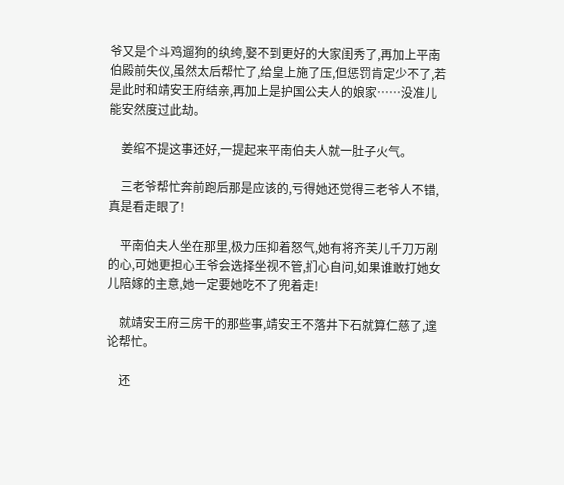爷又是个斗鸡遛狗的纨绔,娶不到更好的大家闺秀了,再加上平南伯殿前失仪,虽然太后帮忙了,给皇上施了压,但惩罚肯定少不了,若是此时和靖安王府结亲,再加上是护国公夫人的娘家……没准儿能安然度过此劫。

    姜绾不提这事还好,一提起来平南伯夫人就一肚子火气。

    三老爷帮忙奔前跑后那是应该的,亏得她还觉得三老爷人不错,真是看走眼了!

    平南伯夫人坐在那里,极力压抑着怒气,她有将齐芙儿千刀万剐的心,可她更担心王爷会选择坐视不管,扪心自问,如果谁敢打她女儿陪嫁的主意,她一定要她吃不了兜着走!

    就靖安王府三房干的那些事,靖安王不落井下石就算仁慈了,遑论帮忙。

    还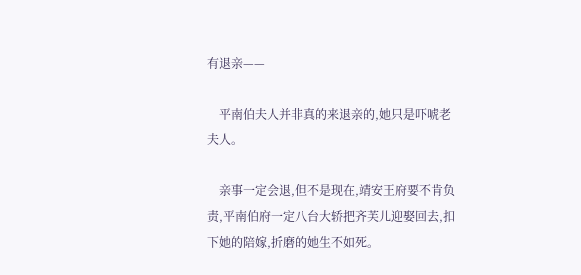有退亲——

    平南伯夫人并非真的来退亲的,她只是吓唬老夫人。

    亲事一定会退,但不是现在,靖安王府要不肯负责,平南伯府一定八台大轿把齐芙儿迎娶回去,扣下她的陪嫁,折磨的她生不如死。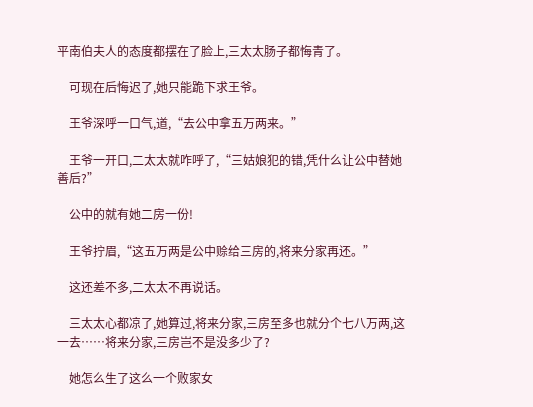平南伯夫人的态度都摆在了脸上,三太太肠子都悔青了。

    可现在后悔迟了,她只能跪下求王爷。

    王爷深呼一口气,道,“去公中拿五万两来。”

    王爷一开口,二太太就咋呼了,“三姑娘犯的错,凭什么让公中替她善后?”

    公中的就有她二房一份!

    王爷拧眉,“这五万两是公中赊给三房的,将来分家再还。”

    这还差不多,二太太不再说话。

    三太太心都凉了,她算过,将来分家,三房至多也就分个七八万两,这一去……将来分家,三房岂不是没多少了?

    她怎么生了这么一个败家女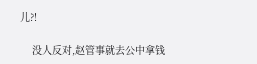儿?!

    没人反对,赵管事就去公中拿钱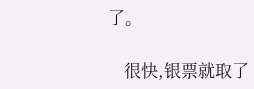了。

    很快,银票就取了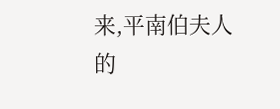来,平南伯夫人的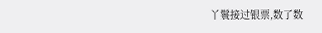丫鬟接过银票,数了数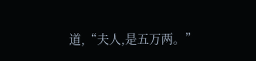道,“夫人,是五万两。”